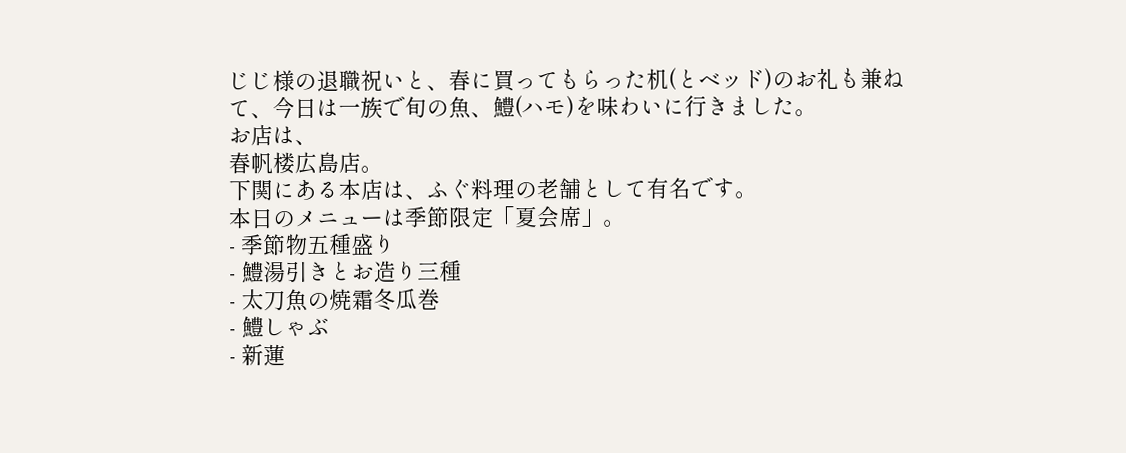じじ様の退職祝いと、春に買ってもらった机(とベッド)のお礼も兼ねて、今日は一族で旬の魚、鱧(ハモ)を味わいに行きました。
お店は、
春帆楼広島店。
下関にある本店は、ふぐ料理の老舗として有名です。
本日のメニューは季節限定「夏会席」。
- 季節物五種盛り
- 鱧湯引きとお造り三種
- 太刀魚の焼霜冬瓜巻
- 鱧しゃぶ
- 新蓮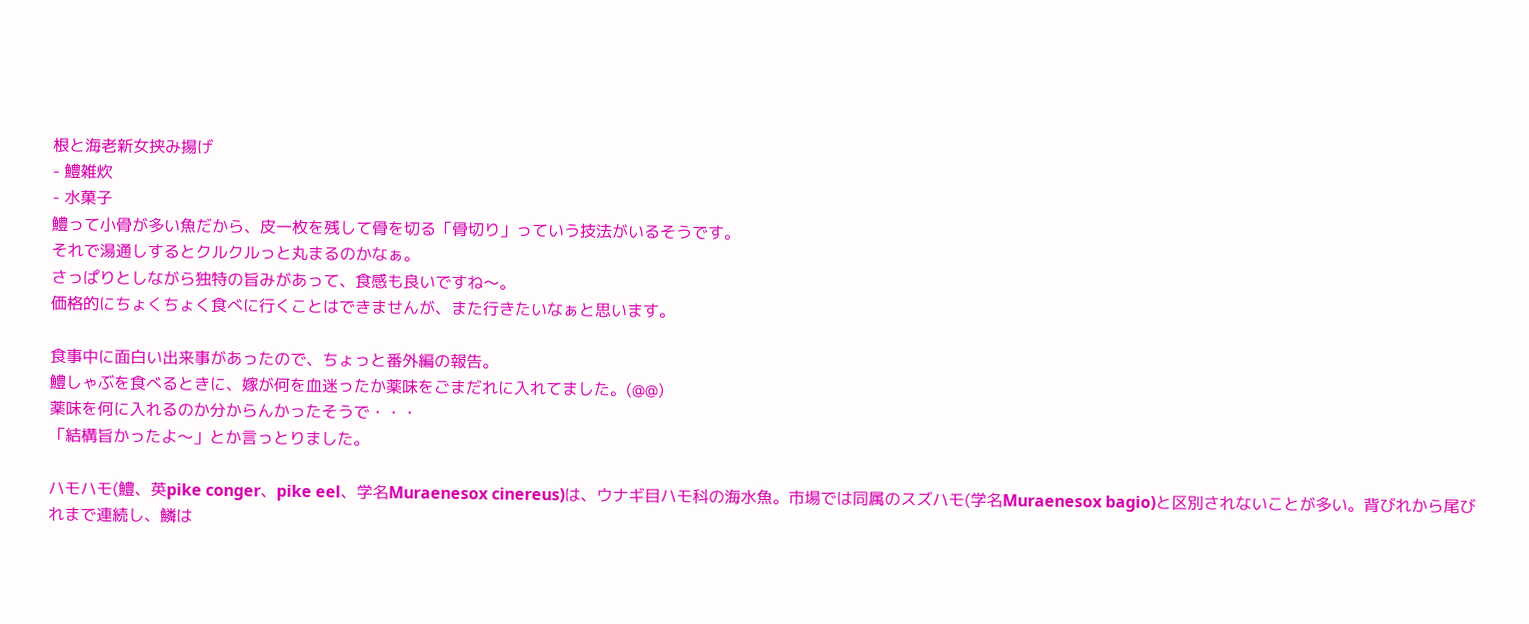根と海老新女挟み揚げ
- 鱧雑炊
- 水菓子
鱧って小骨が多い魚だから、皮一枚を残して骨を切る「骨切り」っていう技法がいるそうです。
それで湯通しするとクルクルっと丸まるのかなぁ。
さっぱりとしながら独特の旨みがあって、食感も良いですね〜。
価格的にちょくちょく食べに行くことはできませんが、また行きたいなぁと思います。

食事中に面白い出来事があったので、ちょっと番外編の報告。
鱧しゃぶを食べるときに、嫁が何を血迷ったか薬味をごまだれに入れてました。(@@)
薬味を何に入れるのか分からんかったそうで・・・
「結構旨かったよ〜」とか言っとりました。

ハモハモ(鱧、英pike conger、pike eel、学名Muraenesox cinereus)は、ウナギ目ハモ科の海水魚。市場では同属のスズハモ(学名Muraenesox bagio)と区別されないことが多い。背びれから尾びれまで連続し、鱗は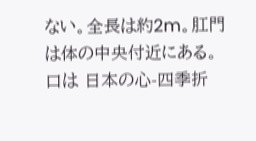ない。全長は約2m。肛門は体の中央付近にある。口は 日本の心-四季折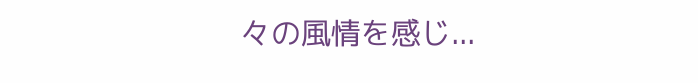々の風情を感じ...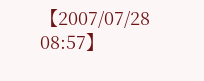【2007/07/28 08:57】